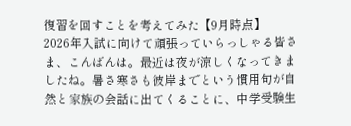復習を回すことを考えてみた【9月時点】
2026年入試に向けて頑張っていらっしゃる皆さま、こんばんは。最近は夜が涼しくなってきましたね。暑さ寒さも彼岸までという慣用句が自然と家族の会話に出てくることに、中学受験生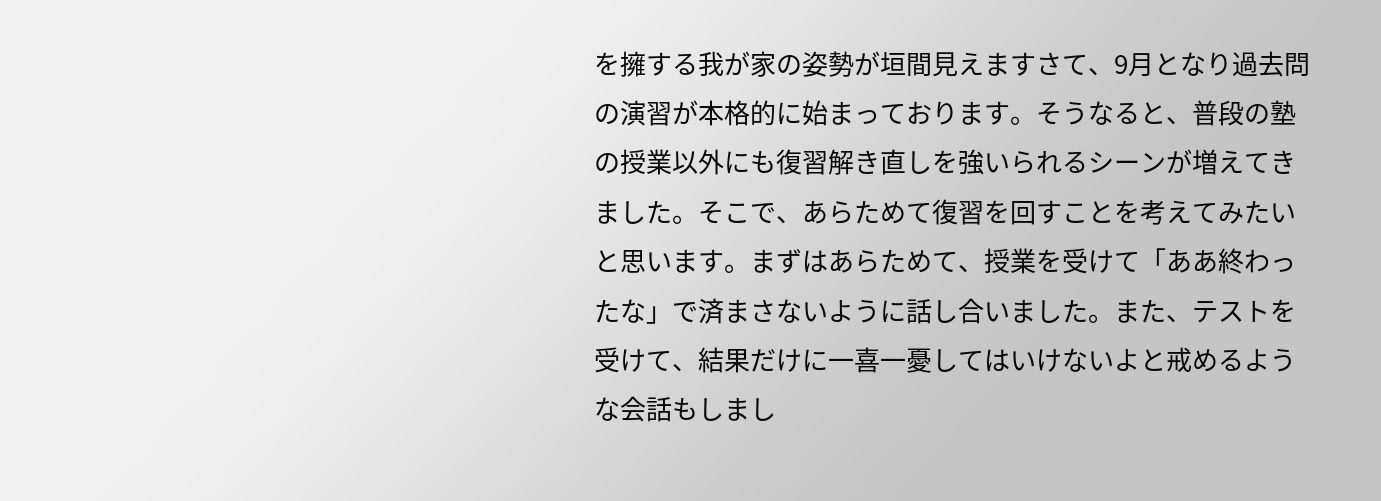を擁する我が家の姿勢が垣間見えますさて、9月となり過去問の演習が本格的に始まっております。そうなると、普段の塾の授業以外にも復習解き直しを強いられるシーンが増えてきました。そこで、あらためて復習を回すことを考えてみたいと思います。まずはあらためて、授業を受けて「ああ終わったな」で済まさないように話し合いました。また、テストを受けて、結果だけに一喜一憂してはいけないよと戒めるような会話もしまし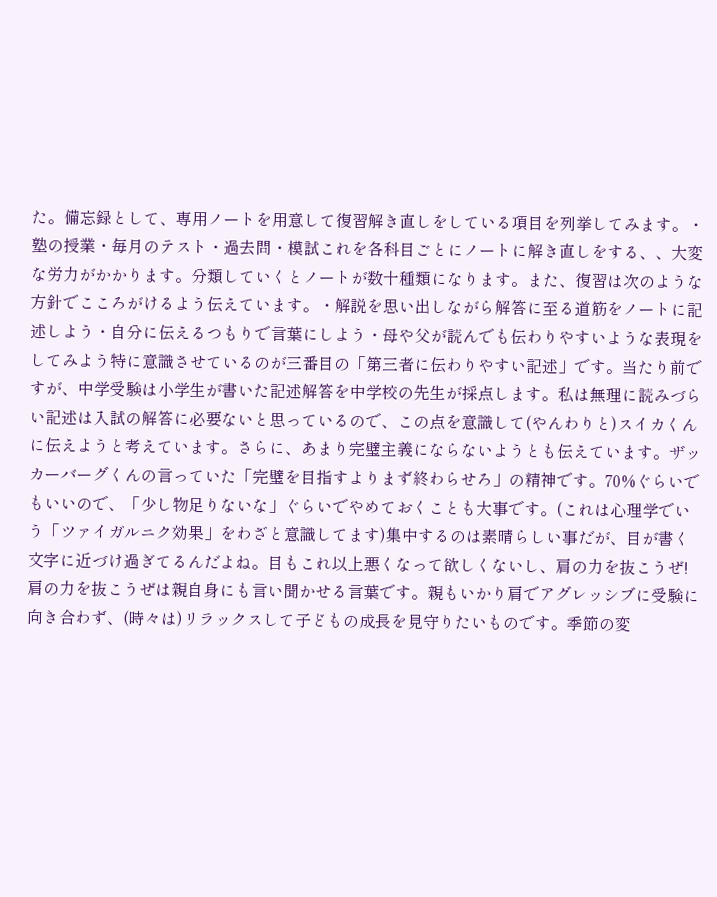た。備忘録として、専用ノートを用意して復習解き直しをしている項目を列挙してみます。・塾の授業・毎月のテスト・過去問・模試これを各科目ごとにノートに解き直しをする、、大変な労力がかかります。分類していくとノートが数十種類になります。また、復習は次のような方針でこころがけるよう伝えています。・解説を思い出しながら解答に至る道筋をノートに記述しよう・自分に伝えるつもりで言葉にしよう・母や父が読んでも伝わりやすいような表現をしてみよう特に意識させているのが三番目の「第三者に伝わりやすい記述」です。当たり前ですが、中学受験は小学生が書いた記述解答を中学校の先生が採点します。私は無理に読みづらい記述は入試の解答に必要ないと思っているので、この点を意識して(やんわりと)スイカくんに伝えようと考えています。さらに、あまり完璧主義にならないようとも伝えています。ザッカーバーグくんの言っていた「完璧を目指すよりまず終わらせろ」の精神です。70%ぐらいでもいいので、「少し物足りないな」ぐらいでやめておくことも大事です。(これは心理学でいう「ツァイガルニク効果」をわざと意識してます)集中するのは素晴らしい事だが、目が書く文字に近づけ過ぎてるんだよね。目もこれ以上悪くなって欲しくないし、肩の力を抜こうぜ!肩の力を抜こうぜは親自身にも言い聞かせる言葉です。親もいかり肩でアグレッシブに受験に向き合わず、(時々は)リラックスして子どもの成長を見守りたいものです。季節の変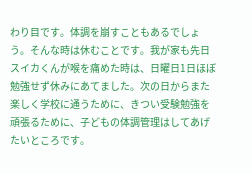わり目です。体調を崩すこともあるでしょう。そんな時は休むことです。我が家も先日スイカくんが喉を痛めた時は、日曜日1日ほぼ勉強せず休みにあてました。次の日からまた楽しく学校に通うために、きつい受験勉強を頑張るために、子どもの体調管理はしてあげたいところです。